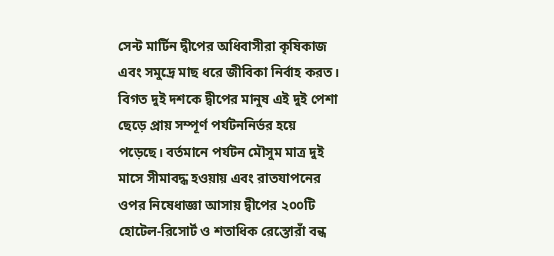সেন্ট মার্টিন দ্বীপের অধিবাসীরা কৃষিকাজ এবং সমুদ্রে মাছ ধরে জীবিকা নির্বাহ করত। বিগত দুই দশকে দ্বীপের মানুষ এই দুই পেশা ছেড়ে প্রায় সম্পূর্ণ পর্যটননির্ভর হয়ে পড়েছে। বর্তমানে পর্যটন মৌসুম মাত্র দুই মাসে সীমাবদ্ধ হওয়ায় এবং রাতযাপনের ওপর নিষেধাজ্ঞা আসায় দ্বীপের ২০০টি হোটেল-রিসোর্ট ও শতাধিক রেস্তোরাঁ বন্ধ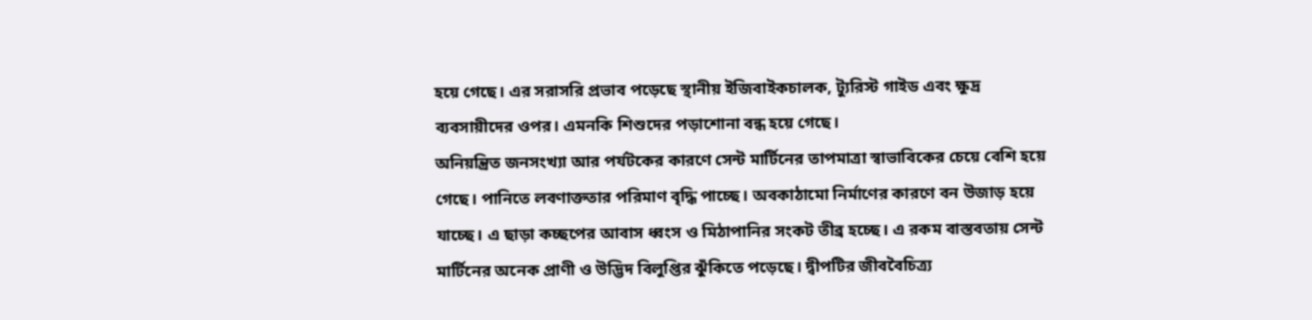হয়ে গেছে। এর সরাসরি প্রভাব পড়েছে স্থানীয় ইজিবাইকচালক, ট্যুরিস্ট গাইড এবং ক্ষুদ্র ব্যবসায়ীদের ওপর। এমনকি শিশুদের পড়াশোনা বন্ধ হয়ে গেছে।
অনিয়ন্ত্রিত জনসংখ্যা আর পর্যটকের কারণে সেন্ট মার্টিনের তাপমাত্রা স্বাভাবিকের চেয়ে বেশি হয়ে গেছে। পানিতে লবণাক্ততার পরিমাণ বৃদ্ধি পাচ্ছে। অবকাঠামো নির্মাণের কারণে বন উজাড় হয়ে যাচ্ছে। এ ছাড়া কচ্ছপের আবাস ধ্বংস ও মিঠাপানির সংকট তীব্র হচ্ছে। এ রকম বাস্তবতায় সেন্ট মার্টিনের অনেক প্রাণী ও উদ্ভিদ বিলুপ্তির ঝুঁকিতে পড়েছে। দ্বীপটির জীববৈচিত্র্য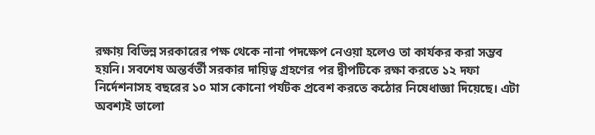রক্ষায় বিভিন্ন সরকারের পক্ষ থেকে নানা পদক্ষেপ নেওয়া হলেও তা কার্যকর করা সম্ভব হয়নি। সবশেষ অন্তর্বর্তী সরকার দায়িত্ব গ্রহণের পর দ্বীপটিকে রক্ষা করতে ১২ দফা নির্দেশনাসহ বছরের ১০ মাস কোনো পর্যটক প্রবেশ করতে কঠোর নিষেধাজ্ঞা দিয়েছে। এটা অবশ্যই ভালো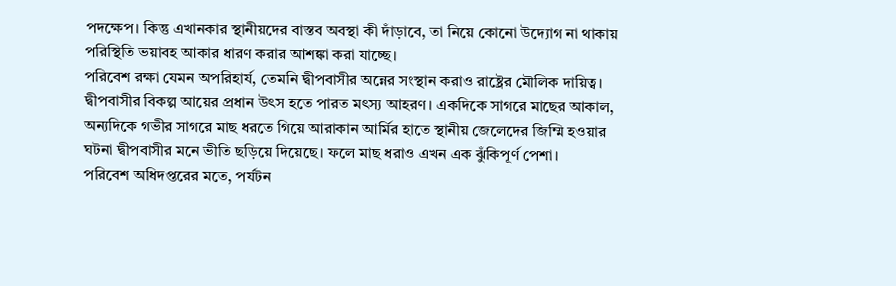পদক্ষেপ। কিন্তু এখানকার স্থানীয়দের বাস্তব অবস্থা কী দাঁড়াবে, তা নিয়ে কোনো উদ্যোগ না থাকায় পরিস্থিতি ভয়াবহ আকার ধারণ করার আশঙ্কা করা যাচ্ছে।
পরিবেশ রক্ষা যেমন অপরিহার্য, তেমনি দ্বীপবাসীর অন্নের সংস্থান করাও রাষ্ট্রের মৌলিক দায়িত্ব। দ্বীপবাসীর বিকল্প আয়ের প্রধান উৎস হতে পারত মৎস্য আহরণ। একদিকে সাগরে মাছের আকাল, অন্যদিকে গভীর সাগরে মাছ ধরতে গিয়ে আরাকান আর্মির হাতে স্থানীয় জেলেদের জিম্মি হওয়ার ঘটনা দ্বীপবাসীর মনে ভীতি ছড়িয়ে দিয়েছে। ফলে মাছ ধরাও এখন এক ঝুঁকিপূর্ণ পেশা।
পরিবেশ অধিদপ্তরের মতে, পর্যটন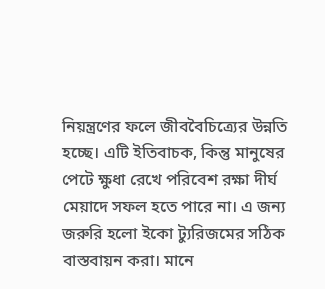নিয়ন্ত্রণের ফলে জীববৈচিত্র্যের উন্নতি হচ্ছে। এটি ইতিবাচক, কিন্তু মানুষের পেটে ক্ষুধা রেখে পরিবেশ রক্ষা দীর্ঘ মেয়াদে সফল হতে পারে না। এ জন্য জরুরি হলো ইকো ট্যুরিজমের সঠিক বাস্তবায়ন করা। মানে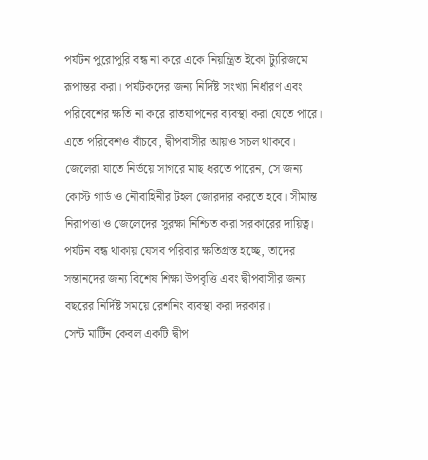পর্যটন পুরোপুরি বন্ধ না করে একে নিয়ন্ত্রিত ইকো ট্যুরিজমে রূপান্তর করা। পর্যটকদের জন্য নির্দিষ্ট সংখ্যা নির্ধারণ এবং পরিবেশের ক্ষতি না করে রাতযাপনের ব্যবস্থা করা যেতে পারে। এতে পরিবেশও বাঁচবে, দ্বীপবাসীর আয়ও সচল থাকবে।
জেলেরা যাতে নির্ভয়ে সাগরে মাছ ধরতে পারেন, সে জন্য কোস্ট গার্ড ও নৌবাহিনীর টহল জোরদার করতে হবে। সীমান্ত নিরাপত্তা ও জেলেদের সুরক্ষা নিশ্চিত করা সরকারের দায়িত্ব।
পর্যটন বন্ধ থাকায় যেসব পরিবার ক্ষতিগ্রস্ত হচ্ছে, তাদের সন্তানদের জন্য বিশেষ শিক্ষা উপবৃত্তি এবং দ্বীপবাসীর জন্য বছরের নির্দিষ্ট সময়ে রেশনিং ব্যবস্থা করা দরকার।
সেন্ট মার্টিন কেবল একটি দ্বীপ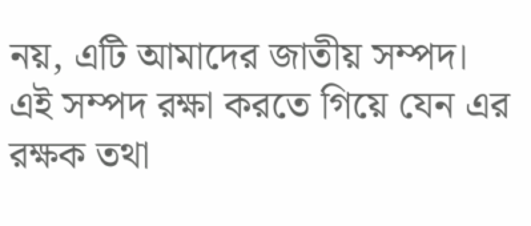নয়, এটি আমাদের জাতীয় সম্পদ। এই সম্পদ রক্ষা করতে গিয়ে যেন এর রক্ষক তথা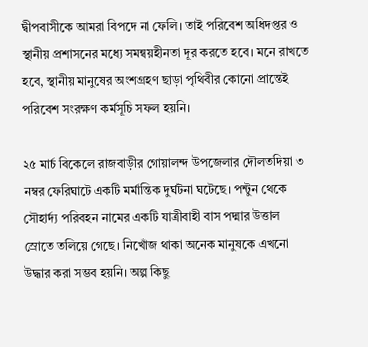দ্বীপবাসীকে আমরা বিপদে না ফেলি। তাই পরিবেশ অধিদপ্তর ও স্থানীয় প্রশাসনের মধ্যে সমন্বয়হীনতা দূর করতে হবে। মনে রাখতে হবে, স্থানীয় মানুষের অংশগ্রহণ ছাড়া পৃথিবীর কোনো প্রান্তেই পরিবেশ সংরক্ষণ কর্মসূচি সফল হয়নি।

২৫ মার্চ বিকেলে রাজবাড়ীর গোয়ালন্দ উপজেলার দৌলতদিয়া ৩ নম্বর ফেরিঘাটে একটি মর্মান্তিক দুর্ঘটনা ঘটেছে। পন্টুন থেকে সৌহার্দ্য পরিবহন নামের একটি যাত্রীবাহী বাস পদ্মার উত্তাল স্রোতে তলিয়ে গেছে। নিখোঁজ থাকা অনেক মানুষকে এখনো উদ্ধার করা সম্ভব হয়নি। অল্প কিছু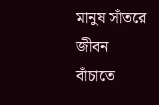মানুষ সাঁতরে জীবন বাঁচাতে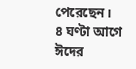পেরেছেন।
৪ ঘণ্টা আগে
ঈদের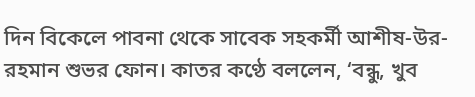দিন বিকেলে পাবনা থেকে সাবেক সহকর্মী আশীষ-উর-রহমান শুভর ফোন। কাতর কণ্ঠে বললেন, ‘বন্ধু, খুব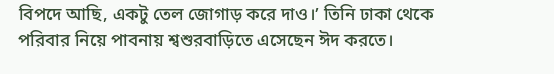বিপদে আছি, একটু তেল জোগাড় করে দাও।’ তিনি ঢাকা থেকে পরিবার নিয়ে পাবনায় শ্বশুরবাড়িতে এসেছেন ঈদ করতে।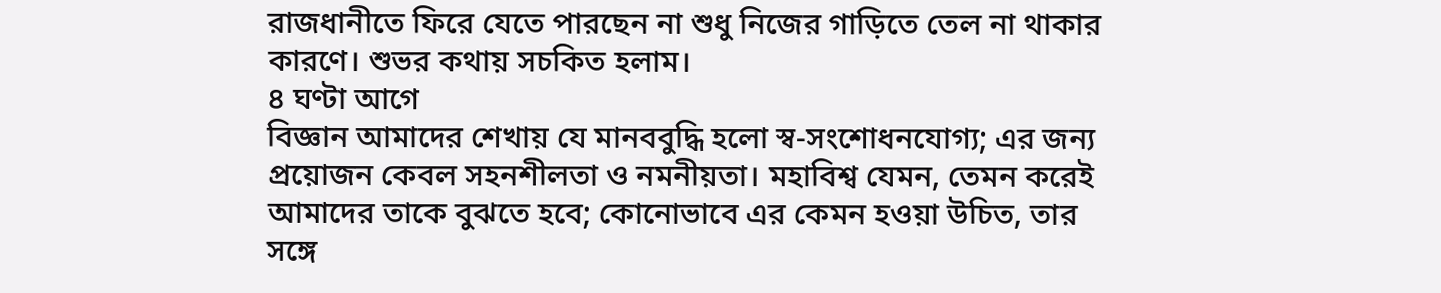রাজধানীতে ফিরে যেতে পারছেন না শুধু নিজের গাড়িতে তেল না থাকার কারণে। শুভর কথায় সচকিত হলাম।
৪ ঘণ্টা আগে
বিজ্ঞান আমাদের শেখায় যে মানববুদ্ধি হলো স্ব-সংশোধনযোগ্য; এর জন্য প্রয়োজন কেবল সহনশীলতা ও নমনীয়তা। মহাবিশ্ব যেমন, তেমন করেই আমাদের তাকে বুঝতে হবে; কোনোভাবে এর কেমন হওয়া উচিত, তার সঙ্গে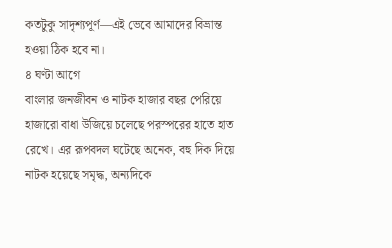কতটুকু সাদৃশ্যপূর্ণ—এই ভেবে আমাদের বিভ্রান্ত হওয়া ঠিক হবে না।
৪ ঘণ্টা আগে
বাংলার জনজীবন ও নাটক হাজার বছর পেরিয়ে হাজারো বাধা উজিয়ে চলেছে পরস্পরের হাতে হাত রেখে। এর রূপবদল ঘটেছে অনেক, বহু দিক দিয়ে নাটক হয়েছে সমৃদ্ধ, অন্যদিকে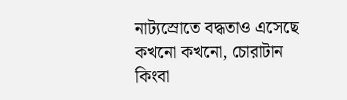নাট্যস্রোতে বদ্ধতাও এসেছে কখনো কখনো, চোরাটান কিংবা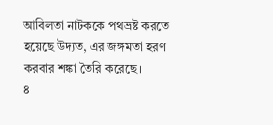আবিলতা নাটককে পথভ্রষ্ট করতে হয়েছে উদ্যত, এর জঙ্গমতা হরণ করবার শঙ্কা তৈরি করেছে।
৪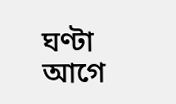ঘণ্টা আগে